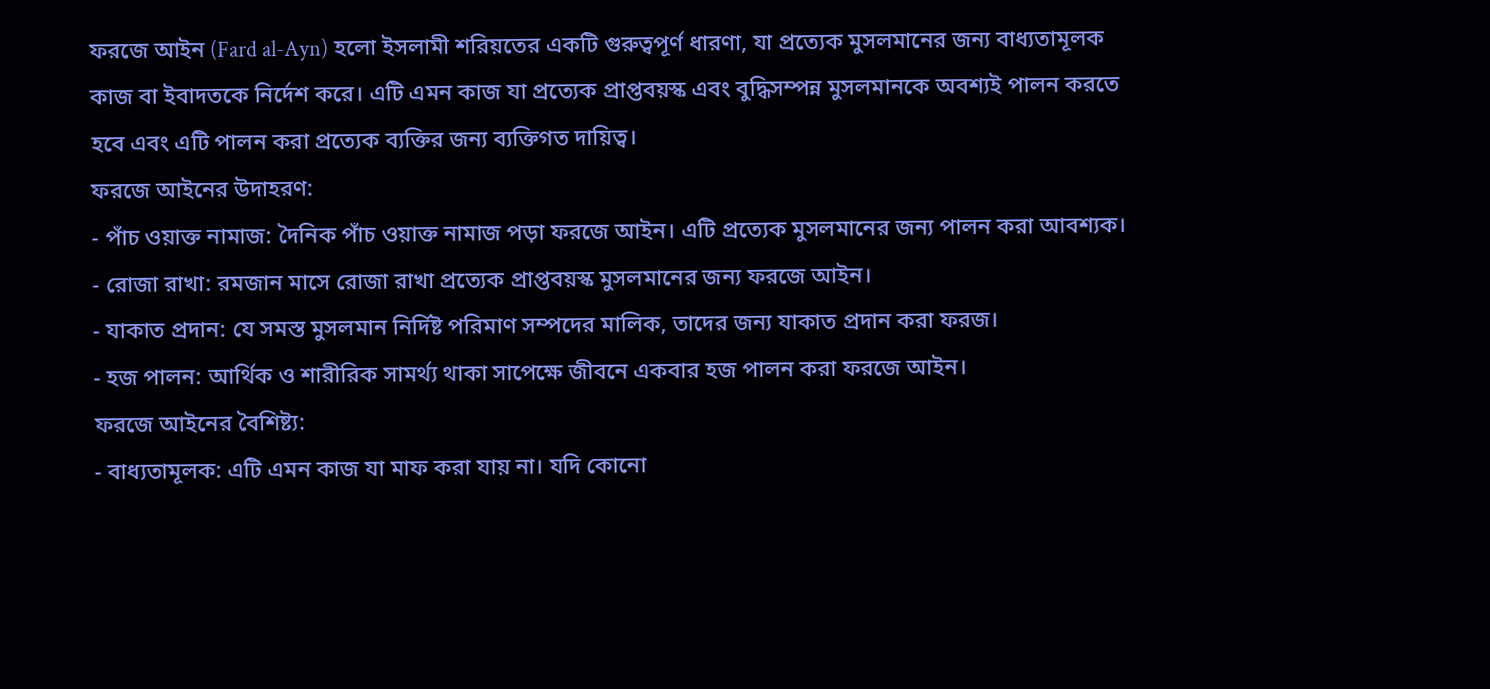ফরজে আইন (Fard al-Ayn) হলো ইসলামী শরিয়তের একটি গুরুত্বপূর্ণ ধারণা, যা প্রত্যেক মুসলমানের জন্য বাধ্যতামূলক কাজ বা ইবাদতকে নির্দেশ করে। এটি এমন কাজ যা প্রত্যেক প্রাপ্তবয়স্ক এবং বুদ্ধিসম্পন্ন মুসলমানকে অবশ্যই পালন করতে হবে এবং এটি পালন করা প্রত্যেক ব্যক্তির জন্য ব্যক্তিগত দায়িত্ব।
ফরজে আইনের উদাহরণ:
- পাঁচ ওয়াক্ত নামাজ: দৈনিক পাঁচ ওয়াক্ত নামাজ পড়া ফরজে আইন। এটি প্রত্যেক মুসলমানের জন্য পালন করা আবশ্যক।
- রোজা রাখা: রমজান মাসে রোজা রাখা প্রত্যেক প্রাপ্তবয়স্ক মুসলমানের জন্য ফরজে আইন।
- যাকাত প্রদান: যে সমস্ত মুসলমান নির্দিষ্ট পরিমাণ সম্পদের মালিক, তাদের জন্য যাকাত প্রদান করা ফরজ।
- হজ পালন: আর্থিক ও শারীরিক সামর্থ্য থাকা সাপেক্ষে জীবনে একবার হজ পালন করা ফরজে আইন।
ফরজে আইনের বৈশিষ্ট্য:
- বাধ্যতামূলক: এটি এমন কাজ যা মাফ করা যায় না। যদি কোনো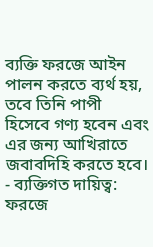ব্যক্তি ফরজে আইন পালন করতে ব্যর্থ হয়, তবে তিনি পাপী হিসেবে গণ্য হবেন এবং এর জন্য আখিরাতে জবাবদিহি করতে হবে।
- ব্যক্তিগত দায়িত্ব: ফরজে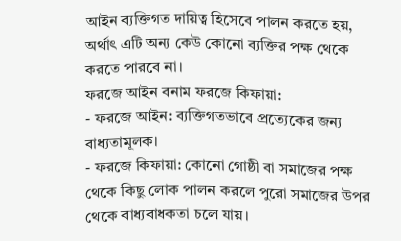আইন ব্যক্তিগত দায়িত্ব হিসেবে পালন করতে হয়, অর্থাৎ এটি অন্য কেউ কোনো ব্যক্তির পক্ষ থেকে করতে পারবে না।
ফরজে আইন বনাম ফরজে কিফায়া:
- ফরজে আইন: ব্যক্তিগতভাবে প্রত্যেকের জন্য বাধ্যতামূলক।
- ফরজে কিফায়া: কোনো গোষ্ঠী বা সমাজের পক্ষ থেকে কিছু লোক পালন করলে পুরো সমাজের উপর থেকে বাধ্যবাধকতা চলে যায়।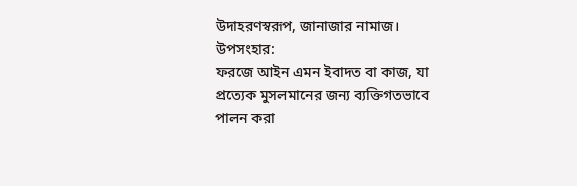উদাহরণস্বরূপ, জানাজার নামাজ।
উপসংহার:
ফরজে আইন এমন ইবাদত বা কাজ, যা প্রত্যেক মুসলমানের জন্য ব্যক্তিগতভাবে পালন করা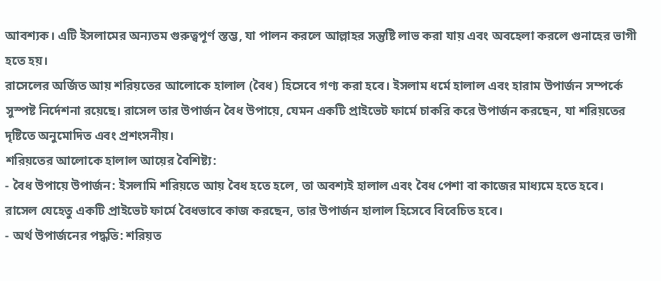আবশ্যক। এটি ইসলামের অন্যতম গুরুত্বপূর্ণ স্তম্ভ, যা পালন করলে আল্লাহর সন্তুষ্টি লাভ করা যায় এবং অবহেলা করলে গুনাহের ভাগী হতে হয়।
রাসেলের অর্জিত আয় শরিয়তের আলোকে হালাল (বৈধ) হিসেবে গণ্য করা হবে। ইসলাম ধর্মে হালাল এবং হারাম উপার্জন সম্পর্কে সুস্পষ্ট নির্দেশনা রয়েছে। রাসেল তার উপার্জন বৈধ উপায়ে, যেমন একটি প্রাইভেট ফার্মে চাকরি করে উপার্জন করছেন, যা শরিয়তের দৃষ্টিতে অনুমোদিত এবং প্রশংসনীয়।
শরিয়তের আলোকে হালাল আয়ের বৈশিষ্ট্য:
- বৈধ উপায়ে উপার্জন: ইসলামি শরিয়তে আয় বৈধ হতে হলে, তা অবশ্যই হালাল এবং বৈধ পেশা বা কাজের মাধ্যমে হতে হবে। রাসেল যেহেতু একটি প্রাইভেট ফার্মে বৈধভাবে কাজ করছেন, তার উপার্জন হালাল হিসেবে বিবেচিত হবে।
- অর্থ উপার্জনের পদ্ধতি: শরিয়ত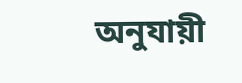অনুযায়ী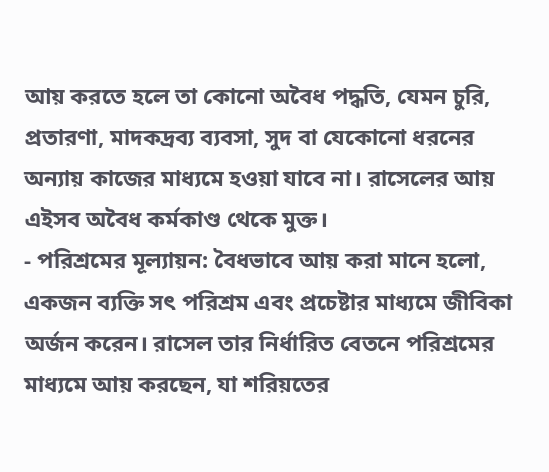আয় করতে হলে তা কোনো অবৈধ পদ্ধতি, যেমন চুরি, প্রতারণা, মাদকদ্রব্য ব্যবসা, সুদ বা যেকোনো ধরনের অন্যায় কাজের মাধ্যমে হওয়া যাবে না। রাসেলের আয় এইসব অবৈধ কর্মকাণ্ড থেকে মুক্ত।
- পরিশ্রমের মূল্যায়ন: বৈধভাবে আয় করা মানে হলো, একজন ব্যক্তি সৎ পরিশ্রম এবং প্রচেষ্টার মাধ্যমে জীবিকা অর্জন করেন। রাসেল তার নির্ধারিত বেতনে পরিশ্রমের মাধ্যমে আয় করছেন, যা শরিয়তের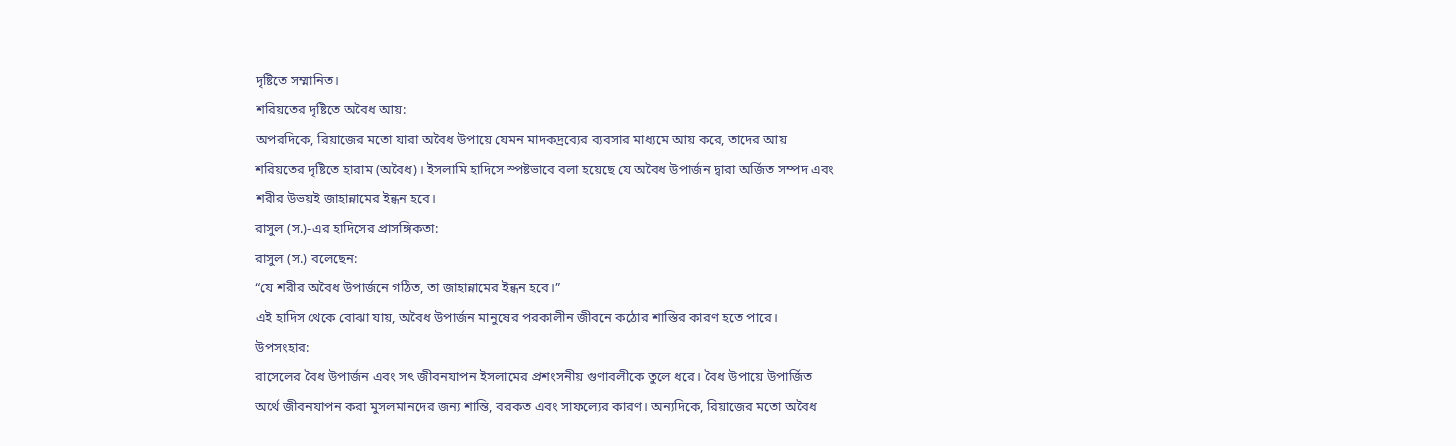দৃষ্টিতে সম্মানিত।
শরিয়তের দৃষ্টিতে অবৈধ আয়:
অপরদিকে, রিয়াজের মতো যারা অবৈধ উপায়ে যেমন মাদকদ্রব্যের ব্যবসার মাধ্যমে আয় করে, তাদের আয় শরিয়তের দৃষ্টিতে হারাম (অবৈধ)। ইসলামি হাদিসে স্পষ্টভাবে বলা হয়েছে যে অবৈধ উপার্জন দ্বারা অর্জিত সম্পদ এবং শরীর উভয়ই জাহান্নামের ইন্ধন হবে।
রাসুল (স.)-এর হাদিসের প্রাসঙ্গিকতা:
রাসুল (স.) বলেছেন:
“যে শরীর অবৈধ উপার্জনে গঠিত, তা জাহান্নামের ইন্ধন হবে।”
এই হাদিস থেকে বোঝা যায়, অবৈধ উপার্জন মানুষের পরকালীন জীবনে কঠোর শাস্তির কারণ হতে পারে।
উপসংহার:
রাসেলের বৈধ উপার্জন এবং সৎ জীবনযাপন ইসলামের প্রশংসনীয় গুণাবলীকে তুলে ধরে। বৈধ উপায়ে উপার্জিত অর্থে জীবনযাপন করা মুসলমানদের জন্য শান্তি, বরকত এবং সাফল্যের কারণ। অন্যদিকে, রিয়াজের মতো অবৈধ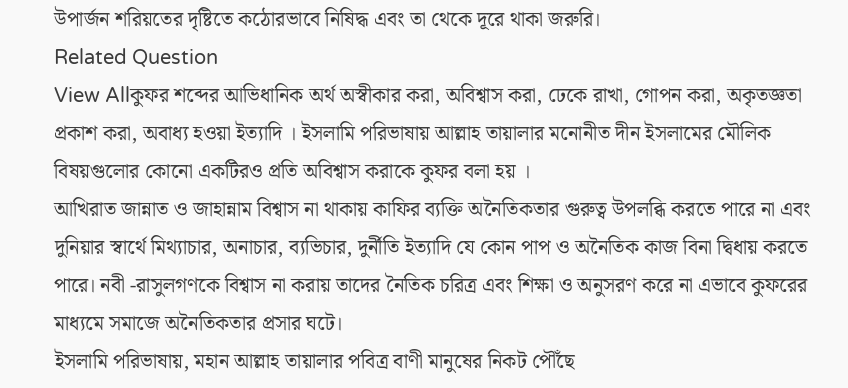উপার্জন শরিয়তের দৃষ্টিতে কঠোরভাবে নিষিদ্ধ এবং তা থেকে দূরে থাকা জরুরি।
Related Question
View Allকুফর শব্দের আভিধানিক অর্থ অস্বীকার করা, অবিশ্বাস করা, ঢেকে রাখা, গোপন করা, অকৃতজ্ঞতা প্রকাশ করা, অবাধ্য হওয়া ইত্যাদি । ইসলামি পরিভাষায় আল্লাহ তায়ালার মনোনীত দীন ইসলামের মৌলিক বিষয়গুলোর কোনো একটিরও প্রতি অবিশ্বাস করাকে কুফর বলা হয় ।
আখিরাত জান্নাত ও জাহান্নাম বিশ্বাস না থাকায় কাফির ব্যক্তি অনৈতিকতার গুরুত্ব উপলব্ধি করতে পারে না এবং দুনিয়ার স্বার্থে মিথ্যাচার, অনাচার, ব্যভিচার, দুর্নীতি ইত্যাদি যে কোন পাপ ও অনৈতিক কাজ বিনা দ্বিধায় করতে পারে। নবী -রাসুলগণকে বিশ্বাস না করায় তাদের নৈতিক চরিত্র এবং শিক্ষা ও অনুসরণ করে না এভাবে কুফরের মাধ্যমে সমাজে অনৈতিকতার প্রসার ঘটে।
ইসলামি পরিভাষায়, মহান আল্লাহ তায়ালার পবিত্র বাণী মানুষের নিকট পৌঁছে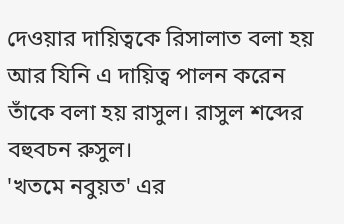দেওয়ার দায়িত্বকে রিসালাত বলা হয় আর যিনি এ দায়িত্ব পালন করেন তাঁকে বলা হয় রাসুল। রাসুল শব্দের বহুবচন রুসুল।
'খতমে নবুয়ত' এর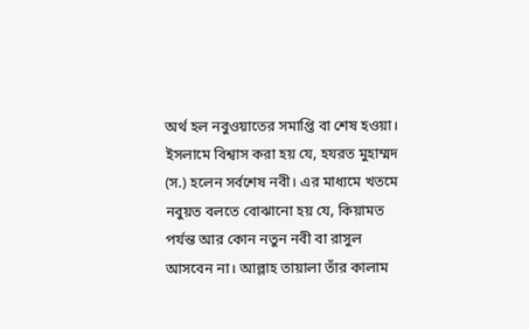অর্থ হল নবুওয়াতের সমাপ্তি বা শেষ হওয়া। ইসলামে বিশ্বাস করা হয় যে, হযরত মুহাম্মদ (স.) হলেন সর্বশেষ নবী। এর মাধ্যমে খতমে নবুয়ত বলতে বোঝানো হয় যে, কিয়ামত পর্যন্ত আর কোন নতুন নবী বা রাসুল আসবেন না। আল্লাহ তায়ালা তাঁর কালাম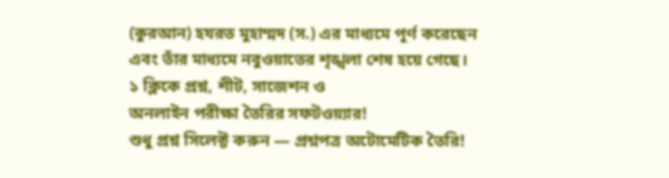(কুরআন) হযরত মুহাম্মদ (স.) এর মাধ্যমে পূর্ণ করেছেন এবং তাঁর মাধ্যমে নবুওয়াতের শৃঙ্খলা শেষ হয়ে গেছে।
১ ক্লিকে প্রশ্ন, শীট, সাজেশন ও
অনলাইন পরীক্ষা তৈরির সফটওয়্যার!
শুধু প্রশ্ন সিলেক্ট করুন — প্রশ্নপত্র অটোমেটিক তৈরি!